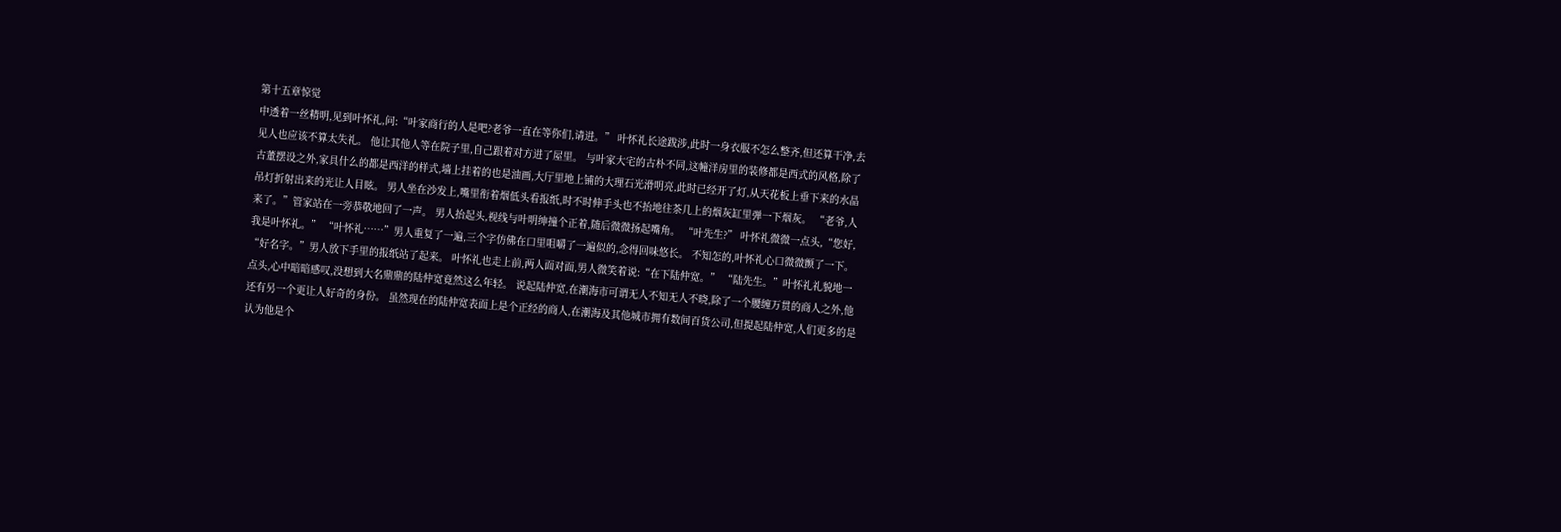第十五章惊觉
中透着一丝精明,见到叶怀礼,问:“叶家商行的人是吧?老爷一直在等你们,请进。” 叶怀礼长途跋涉,此时一身衣服不怎么整齐,但还算干净,去见人也应该不算太失礼。 他让其他人等在院子里,自己跟着对方进了屋里。 与叶家大宅的古朴不同,这幢洋房里的装修都是西式的风格,除了古董摆设之外,家具什么的都是西洋的样式,墙上挂着的也是油画,大厅里地上铺的大理石光滑明亮,此时已经开了灯,从天花板上垂下来的水晶吊灯折射出来的光让人目眩。 男人坐在沙发上,嘴里衔着烟低头看报纸,时不时伸手头也不抬地往茶几上的烟灰缸里弹一下烟灰。 “老爷,人来了。”管家站在一旁恭敬地回了一声。 男人抬起头,视线与叶明绅撞个正着,随后微微扬起嘴角。 “叶先生?” 叶怀礼微微一点头,“您好,我是叶怀礼。” “叶怀礼……”男人重复了一遍,三个字仿佛在口里咀嚼了一遍似的,念得回味悠长。 不知怎的,叶怀礼心口微微颤了一下。 “好名字。”男人放下手里的报纸站了起来。 叶怀礼也走上前,两人面对面,男人微笑着说:“在下陆仲宽。” “陆先生。”叶怀礼礼貌地一点头,心中暗暗感叹,没想到大名鼎鼎的陆仲宽竟然这么年轻。 说起陆仲宽,在潮海市可谓无人不知无人不晓,除了一个腰缠万贯的商人之外,他还有另一个更让人好奇的身份。 虽然现在的陆仲宽表面上是个正经的商人,在潮海及其他城市拥有数间百货公司,但提起陆仲宽,人们更多的是认为他是个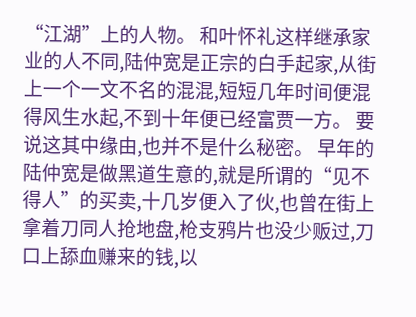“江湖”上的人物。 和叶怀礼这样继承家业的人不同,陆仲宽是正宗的白手起家,从街上一个一文不名的混混,短短几年时间便混得风生水起,不到十年便已经富贾一方。 要说这其中缘由,也并不是什么秘密。 早年的陆仲宽是做黑道生意的,就是所谓的“见不得人”的买卖,十几岁便入了伙,也曾在街上拿着刀同人抢地盘,枪支鸦片也没少贩过,刀口上舔血赚来的钱,以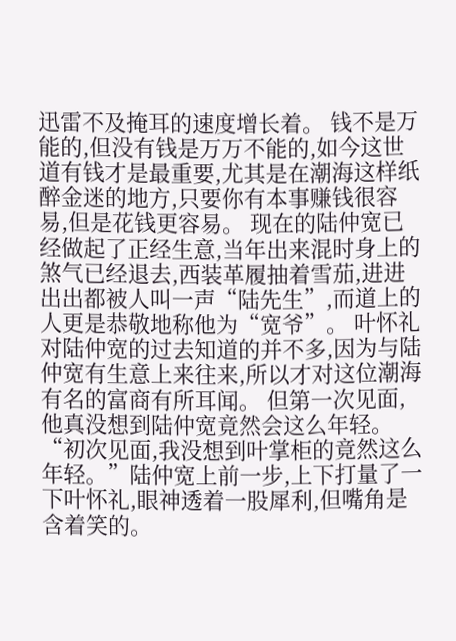迅雷不及掩耳的速度增长着。 钱不是万能的,但没有钱是万万不能的,如今这世道有钱才是最重要,尤其是在潮海这样纸醉金迷的地方,只要你有本事赚钱很容易,但是花钱更容易。 现在的陆仲宽已经做起了正经生意,当年出来混时身上的煞气已经退去,西装革履抽着雪茄,进进出出都被人叫一声“陆先生”,而道上的人更是恭敬地称他为“宽爷”。 叶怀礼对陆仲宽的过去知道的并不多,因为与陆仲宽有生意上来往来,所以才对这位潮海有名的富商有所耳闻。 但第一次见面,他真没想到陆仲宽竟然会这么年轻。 “初次见面,我没想到叶掌柜的竟然这么年轻。”陆仲宽上前一步,上下打量了一下叶怀礼,眼神透着一股犀利,但嘴角是含着笑的。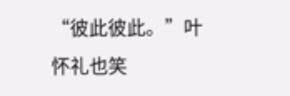“彼此彼此。”叶怀礼也笑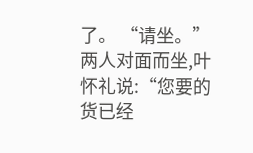了。 “请坐。” 两人对面而坐,叶怀礼说:“您要的货已经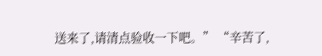送来了,请清点验收一下吧。” “辛苦了,